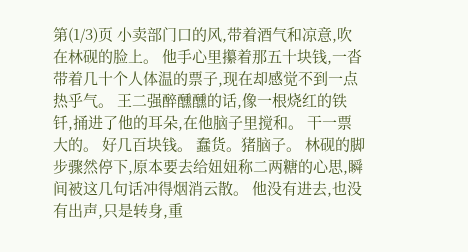第(1/3)页 小卖部门口的风,带着酒气和凉意,吹在林砚的脸上。 他手心里攥着那五十块钱,一沓带着几十个人体温的票子,现在却感觉不到一点热乎气。 王二强醉醺醺的话,像一根烧红的铁钎,捅进了他的耳朵,在他脑子里搅和。 干一票大的。 好几百块钱。 蠢货。猪脑子。 林砚的脚步骤然停下,原本要去给妞妞称二两糖的心思,瞬间被这几句话冲得烟消云散。 他没有进去,也没有出声,只是转身,重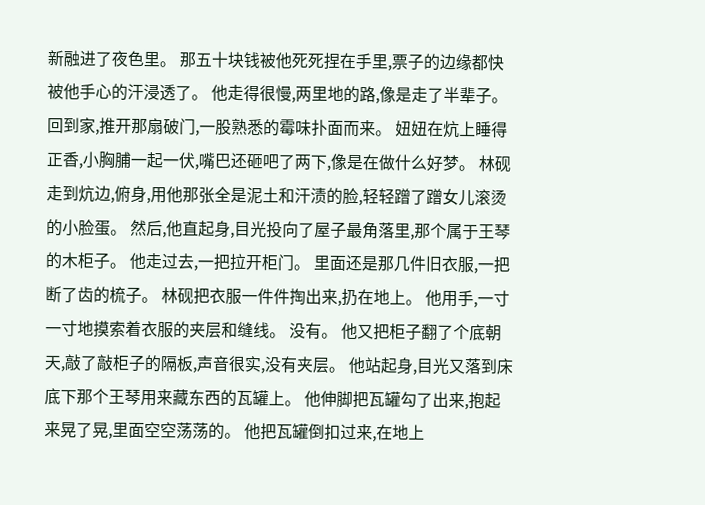新融进了夜色里。 那五十块钱被他死死捏在手里,票子的边缘都快被他手心的汗浸透了。 他走得很慢,两里地的路,像是走了半辈子。 回到家,推开那扇破门,一股熟悉的霉味扑面而来。 妞妞在炕上睡得正香,小胸脯一起一伏,嘴巴还砸吧了两下,像是在做什么好梦。 林砚走到炕边,俯身,用他那张全是泥土和汗渍的脸,轻轻蹭了蹭女儿滚烫的小脸蛋。 然后,他直起身,目光投向了屋子最角落里,那个属于王琴的木柜子。 他走过去,一把拉开柜门。 里面还是那几件旧衣服,一把断了齿的梳子。 林砚把衣服一件件掏出来,扔在地上。 他用手,一寸一寸地摸索着衣服的夹层和缝线。 没有。 他又把柜子翻了个底朝天,敲了敲柜子的隔板,声音很实,没有夹层。 他站起身,目光又落到床底下那个王琴用来藏东西的瓦罐上。 他伸脚把瓦罐勾了出来,抱起来晃了晃,里面空空荡荡的。 他把瓦罐倒扣过来,在地上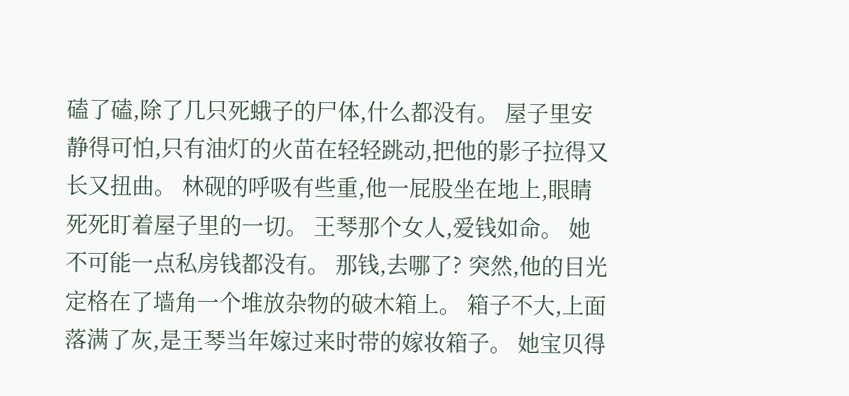磕了磕,除了几只死蛾子的尸体,什么都没有。 屋子里安静得可怕,只有油灯的火苗在轻轻跳动,把他的影子拉得又长又扭曲。 林砚的呼吸有些重,他一屁股坐在地上,眼睛死死盯着屋子里的一切。 王琴那个女人,爱钱如命。 她不可能一点私房钱都没有。 那钱,去哪了? 突然,他的目光定格在了墙角一个堆放杂物的破木箱上。 箱子不大,上面落满了灰,是王琴当年嫁过来时带的嫁妆箱子。 她宝贝得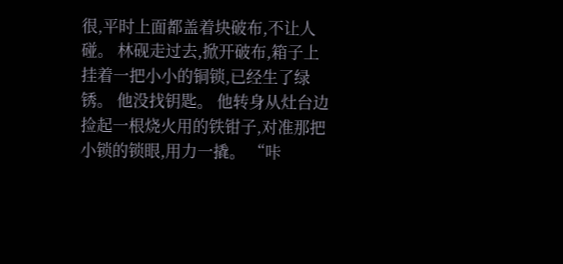很,平时上面都盖着块破布,不让人碰。 林砚走过去,掀开破布,箱子上挂着一把小小的铜锁,已经生了绿锈。 他没找钥匙。 他转身从灶台边捡起一根烧火用的铁钳子,对准那把小锁的锁眼,用力一撬。 “咔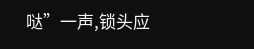哒”一声,锁头应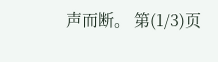声而断。 第(1/3)页